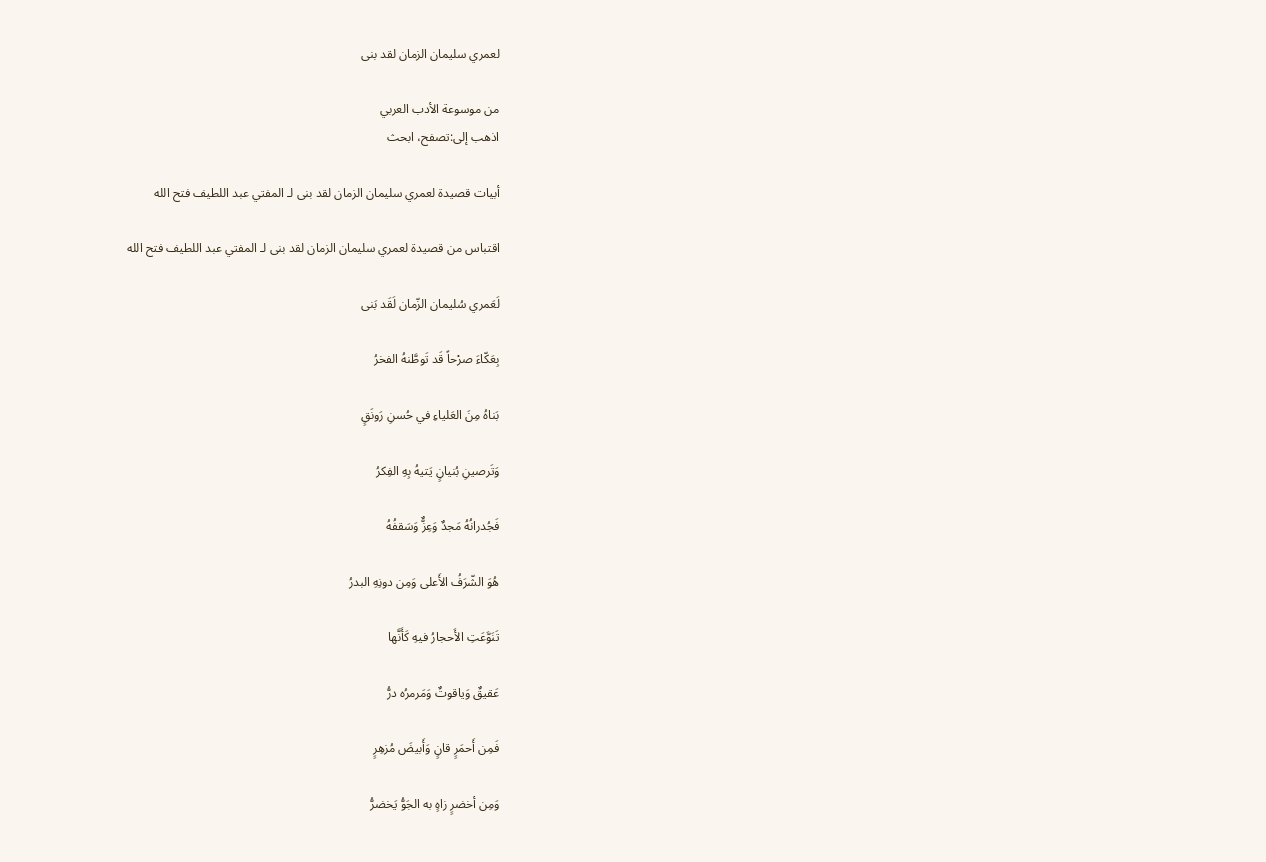لعمري سليمان الزمان لقد بنى

من موسوعة الأدب العربي
اذهب إلى:تصفح، ابحث

أبيات قصيدة لعمري سليمان الزمان لقد بنى لـ المفتي عبد اللطيف فتح الله

اقتباس من قصيدة لعمري سليمان الزمان لقد بنى لـ المفتي عبد اللطيف فتح الله

لَعَمري سُليمان الزّمان لَقَد بَنى

بِعَكّاءَ صرْحاً قَد تَوطَّنهُ الفخرُ

بَناهُ مِنَ العَلياءِ في حُسنِ رَونَقٍ

وَتَرصينِ بُنيانٍ يَتيهُ بِهِ الفِكرُ

فَجُدرانُهُ مَجدٌ وَعِزٌّ وَسَقفُهُ

هُوَ الشّرَفُ الأَعلى وَمِن دونِهِ البدرُ

تَنَوَّعَتِ الأَحجارُ فيهِ كَأَنَّها

عَقيقٌ وَياقوتٌ وَمَرمرُه درُّ

فَمِن أَحمَرٍ قانٍ وَأَبيضَ مُزهِرٍ

وَمِن أخضرٍ زاهٍ به الجَوُّ يَخضرُّ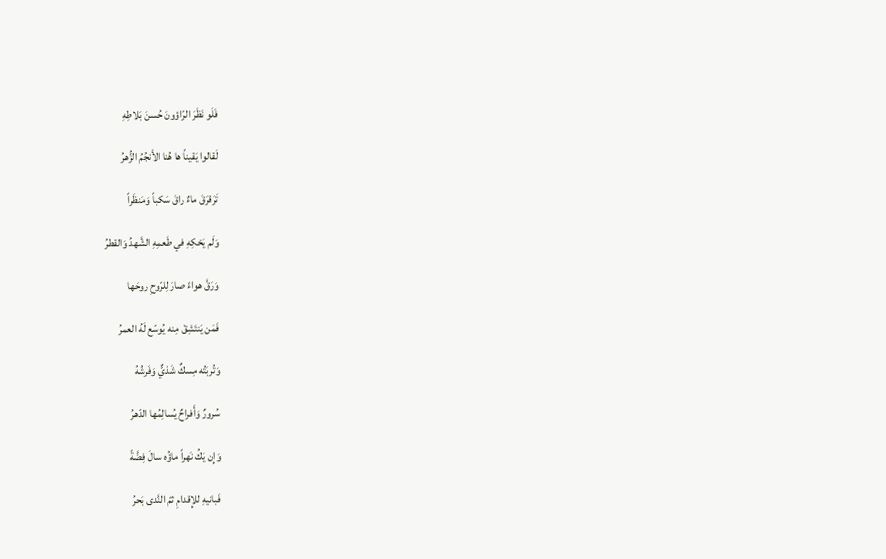فَلَو نَظَرَ الرّاؤونَ حُسنَ بَلاطِهِ

لَقالوا يَقيناً ها هُنا الأَنجُمُ الزُّهرُ

تَرَقرَقَ ماءٌ راقَ سَكباً وَمَنظَراً

وَلَم يَحْكِهِ في طَعمِهِ الشَّهدُ وَالقطرُ

وَرَقَّ هواءً صارَ لِلرّوحِ روحَها

فَمَن يَنتَشِقْ مِنه يُوسّع لَهُ العمرُ

وَتُربَتُه مِسكٌ شَذيٌّ وَفَرشُهُ

سُرورٌ وَأَفراحٌ يُسالِمُها الدّهرُ

وَإِن يَكُ نَهراً ماؤُه سالَ فِضَّةً

فَبانيهِ للإِقدامِ ثمّ النَّدى بَحرُ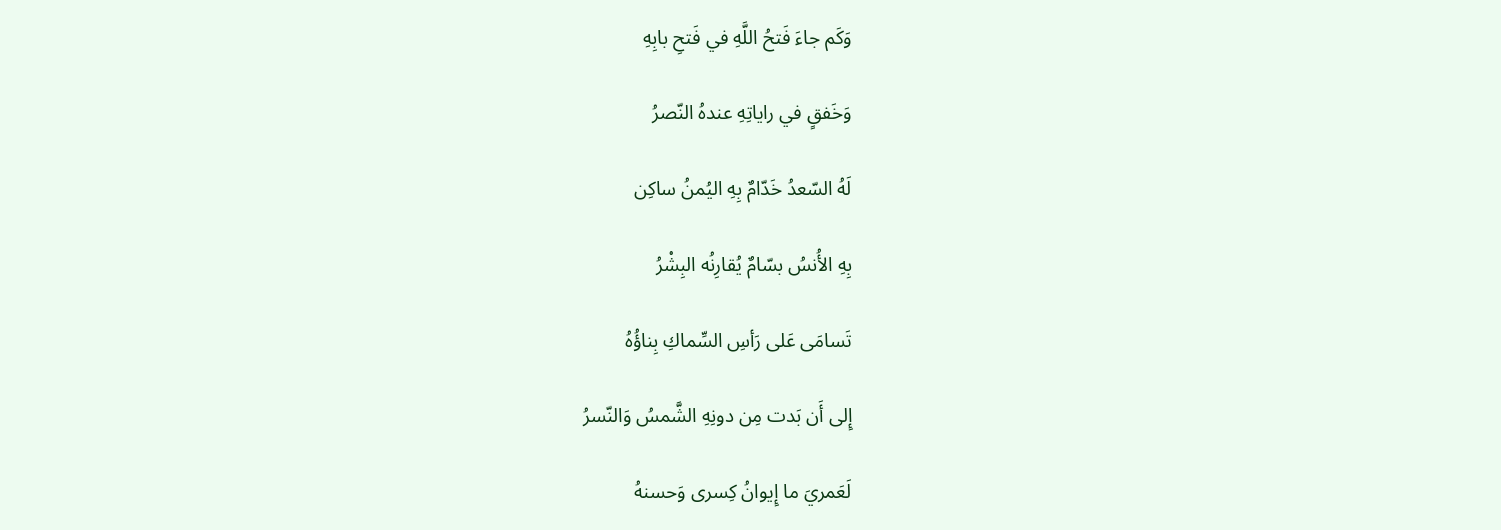وَكَم جاءَ فَتحُ اللَّهِ في فَتحِ بابِهِ

وَخَفقٍ في راياتِهِ عندهُ النّصرُ

لَهُ السّعدُ خَدّامٌ بِهِ اليُمنُ ساكِن

بِهِ الأُنسُ بسّامٌ يُقارِنُه البِشْرُ

تَسامَى عَلى رَأسِ السِّماكِ بِناؤُهُ

إِلى أَن بَدت مِن دونِهِ الشَّمسُ وَالنّسرُ

لَعَمريَ ما إِيوانُ كِسرى وَحسنهُ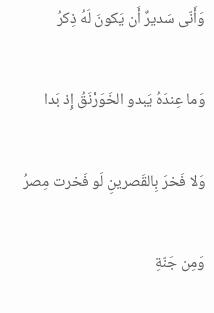وَأَنّى سَديرٌ أَن يَكونَ لَهُ ذِكرُ

وَما عِندَهُ يَبدو الخَوَرْنَقُ إِذ بَدا

وَلا فَخرَ بِالقَصرينِ لَو فَخرت مِصرُ

وَمِن جَنّةِ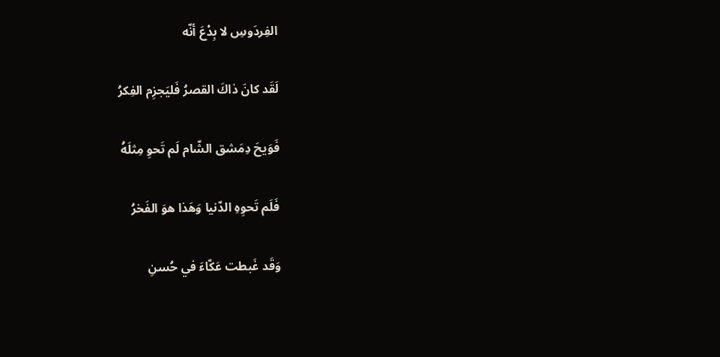الفِردَوسِ لا بِدْعَ أنّه

لَقَد كانَ ذاكَ القصرُ فَليَجزِم الفِكرُ

فَوَيحَ دِمَشق الشّام لَم تَحوِ مِثلَهُ

فَلَم تَحوِهِ الدّنيا وَهَذا هوَ الفَخرُ

وَقَد غَبطت عَكّاءَ في حُسنِ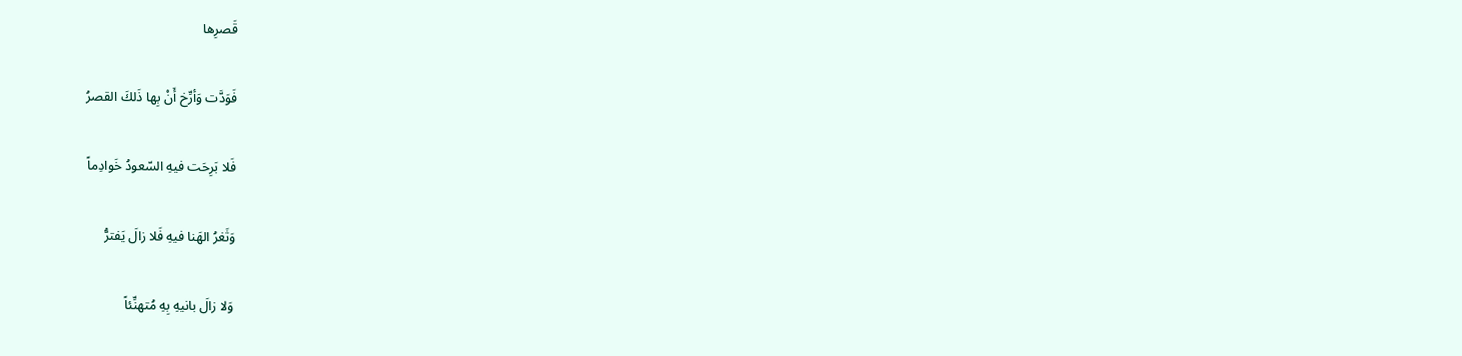قَصرِها

فَوَدَّت وَأرِّخ أَنْ بِها ذَلكَ القصرُ

فَلا بَرِحَت فيهِ السّعودُ خَوادِماً

وَثَغرُ الهَنا فيهِ فَلا زالَ يَفترُّ

وَلا زالَ بانيهِ بِهِ مُتهنِّئاً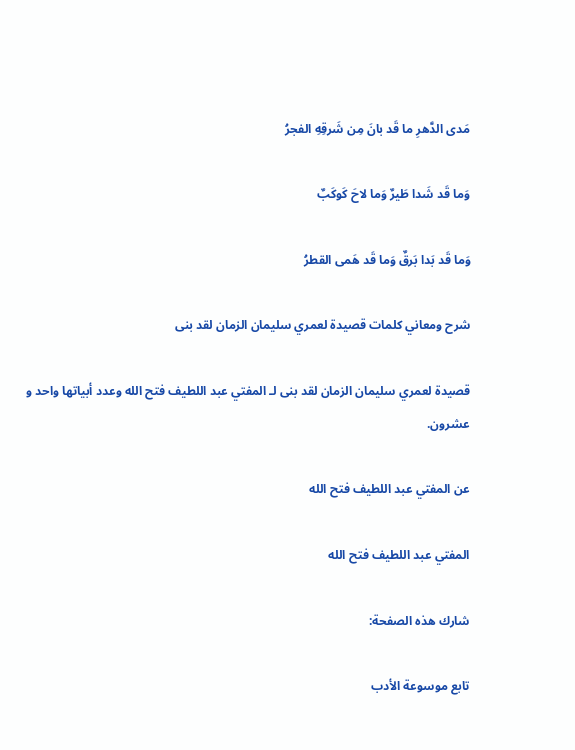مَدى الدَّهرِ ما قَد بانَ مِن شَرقِهِ الفجرُ

وَما قَد شَدا طَيرٌ وَما لاحَ كَوكَبٌ

وَما قَد بَدا بَرقٌ وَما قَد هَمى القطرُ

شرح ومعاني كلمات قصيدة لعمري سليمان الزمان لقد بنى

قصيدة لعمري سليمان الزمان لقد بنى لـ المفتي عبد اللطيف فتح الله وعدد أبياتها واحد و عشرون.

عن المفتي عبد اللطيف فتح الله

المفتي عبد اللطيف فتح الله

شارك هذه الصفحة:

تابع موسوعة الأدب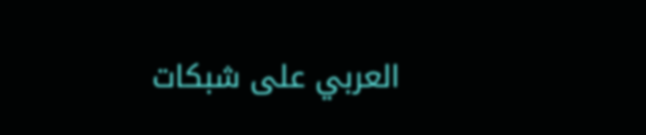العربي على شبكات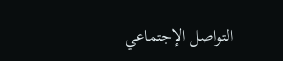التواصل الإجتماعي